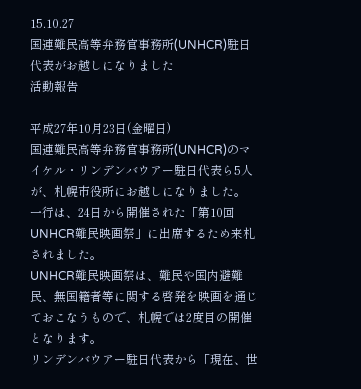15.10.27
国連難民高等弁務官事務所(UNHCR)駐日代表がお越しになりました
活動報告

平成27年10月23日(金曜日)
国連難民高等弁務官事務所(UNHCR)のマイケル・リンデンバウアー駐日代表ら5人が、札幌市役所にお越しになりました。
一行は、24日から開催された「第10回UNHCR難民映画祭」に出席するため来札されました。
UNHCR難民映画祭は、難民や国内避難民、無国籍者等に関する啓発を映画を通じておこなうもので、札幌では2度目の開催となります。
リンデンバウアー駐日代表から「現在、世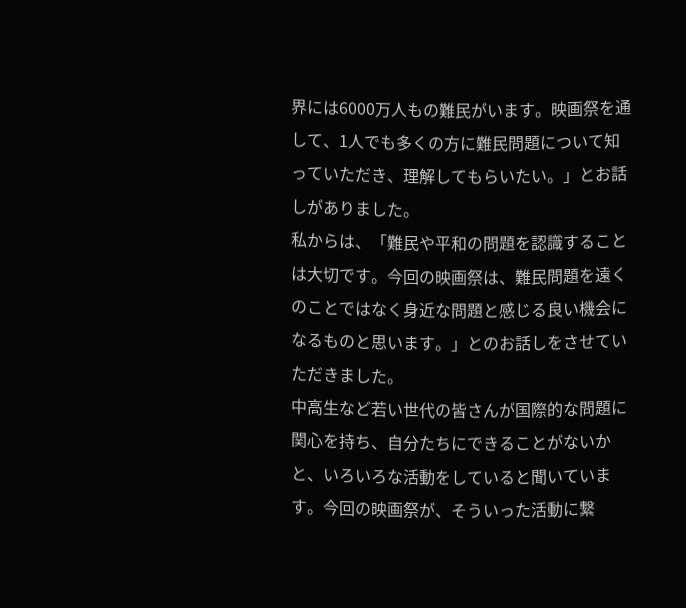界には6000万人もの難民がいます。映画祭を通して、1人でも多くの方に難民問題について知っていただき、理解してもらいたい。」とお話しがありました。
私からは、「難民や平和の問題を認識することは大切です。今回の映画祭は、難民問題を遠くのことではなく身近な問題と感じる良い機会になるものと思います。」とのお話しをさせていただきました。
中高生など若い世代の皆さんが国際的な問題に関心を持ち、自分たちにできることがないかと、いろいろな活動をしていると聞いています。今回の映画祭が、そういった活動に繋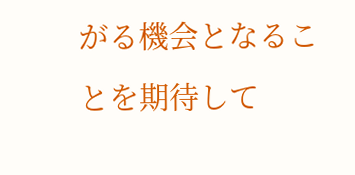がる機会となることを期待して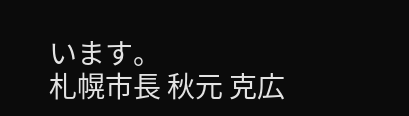います。
札幌市長 秋元 克広